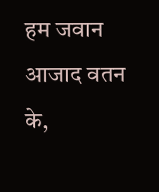हम जवान आजाद वतन के,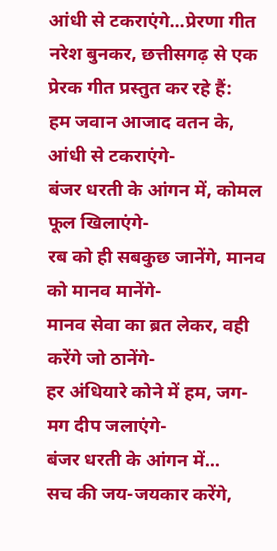आंधी से टकराएंगे...प्रेरणा गीत
नरेश बुनकर, छत्तीसगढ़ से एक प्रेरक गीत प्रस्तुत कर रहे हैं:
हम जवान आजाद वतन के, आंधी से टकराएंगे-
बंजर धरती के आंगन में, कोमल फूल खिलाएंगे-
रब को ही सबकुछ जानेंगे, मानव को मानव मानेंगे-
मानव सेवा का ब्रत लेकर, वही करेंगे जो ठानेंगे-
हर अंधियारे कोने में हम, जग-मग दीप जलाएंगे-
बंजर धरती के आंगन में...
सच की जय-जयकार करेंगे,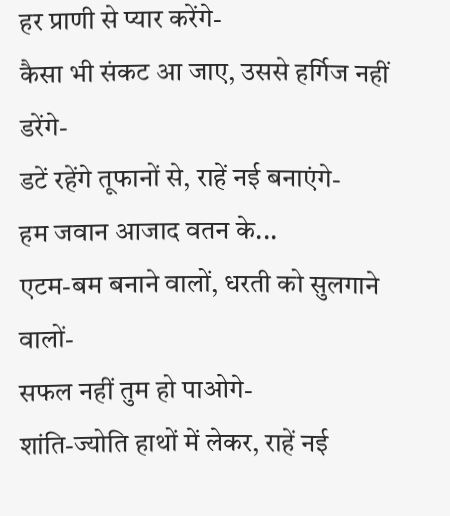हर प्राणी से प्यार करेंगे-
कैसा भी संकट आ जाए, उससे हर्गिज नहीं डरेंगे-
डटें रहेंगे तूफानों से, राहें नई बनाएंगे-
हम जवान आजाद वतन के...
एटम-बम बनाने वालों, धरती को सुलगाने वालों-
सफल नहीं तुम हो पाओगे-
शांति-ज्योति हाथों में लेकर, राहें नई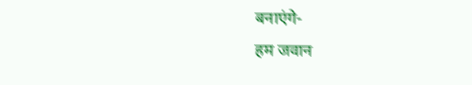बनाएंगे-
हम जवान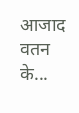आजाद वतन के...